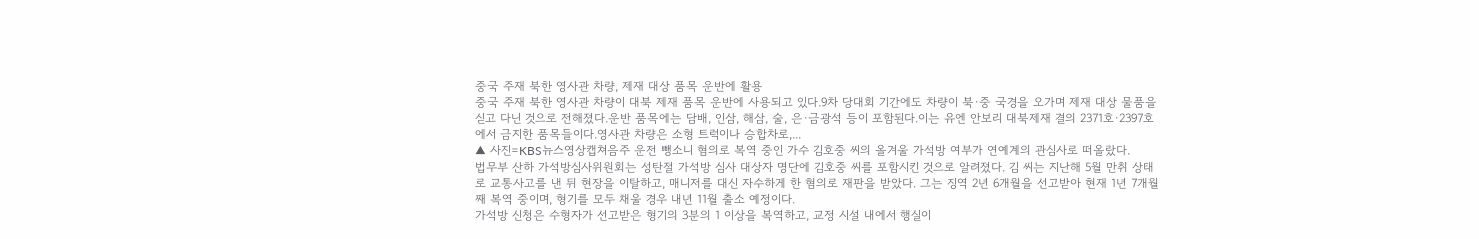중국 주재 북한 영사관 차량, 제재 대상 품목 운반에 활용
중국 주재 북한 영사관 차량이 대북 제재 품목 운반에 사용되고 있다.9차 당대회 기간에도 차량이 북·중 국경을 오가며 제재 대상 물품을 싣고 다닌 것으로 전해졌다.운반 품목에는 담배, 인삼, 해삼, 술, 은·금광석 등이 포함된다.이는 유엔 안보리 대북제재 결의 2371호·2397호에서 금지한 품목들이다.영사관 차량은 소형 트럭이나 승합차로,...
▲ 사진=KBS뉴스영상캡쳐음주 운전 뺑소니 혐의로 복역 중인 가수 김호중 씨의 올겨울 가석방 여부가 연예계의 관심사로 떠올랐다.
법무부 산하 가석방심사위원회는 성탄절 가석방 심사 대상자 명단에 김호중 씨를 포함시킨 것으로 알려졌다. 김 씨는 지난해 5월 만취 상태로 교통사고를 낸 뒤 현장을 이탈하고, 매니저를 대신 자수하게 한 혐의로 재판을 받았다. 그는 징역 2년 6개월을 선고받아 현재 1년 7개월째 복역 중이며, 형기를 모두 채울 경우 내년 11월 출소 예정이다.
가석방 신청은 수형자가 선고받은 형기의 3분의 1 이상을 복역하고, 교정 시설 내에서 행실이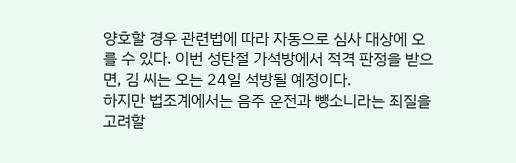양호할 경우 관련법에 따라 자동으로 심사 대상에 오를 수 있다. 이번 성탄절 가석방에서 적격 판정을 받으면, 김 씨는 오는 24일 석방될 예정이다.
하지만 법조계에서는 음주 운전과 뺑소니라는 죄질을 고려할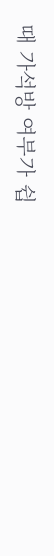때 가석방 여부가 쉽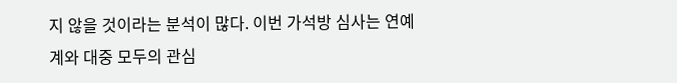지 않을 것이라는 분석이 많다. 이번 가석방 심사는 연예계와 대중 모두의 관심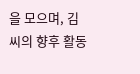을 모으며, 김 씨의 향후 활동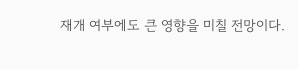재개 여부에도 큰 영향을 미칠 전망이다.